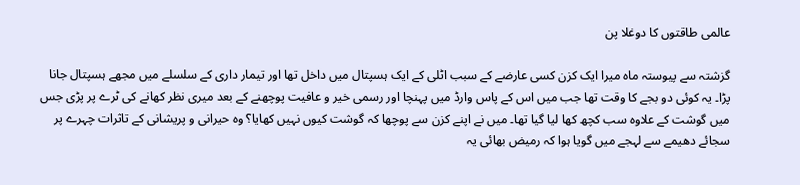عالمی طاقتوں کا دوغلا پن

گزشتہ سے پیوستہ ماہ میرا ایک کزن کسی عارضے کے سبب اٹلی کے ایک ہسپتال میں داخل تھا اور تیمار داری کے سلسلے میں مجھے ہسپتال جانا پڑا۔ یہ کوئی دو بجے کا وقت تھا جب میں اس کے پاس وارڈ میں پہنچا اور رسمی خیر و عافیت پوچھنے کے بعد میری نظر کھانے کی ٹرے پر پڑی جس میں گوشت کے علاوہ سب کچھ کھا لیا گیا تھا۔ میں نے اپنے کزن سے پوچھا کہ گوشت کیوں نہیں کھایا؟ وہ حیرانی و پریشانی کے تاثرات چہرے پر سجائے دھیمے سے لہجے میں گویا ہوا کہ رمیض بھائی یہ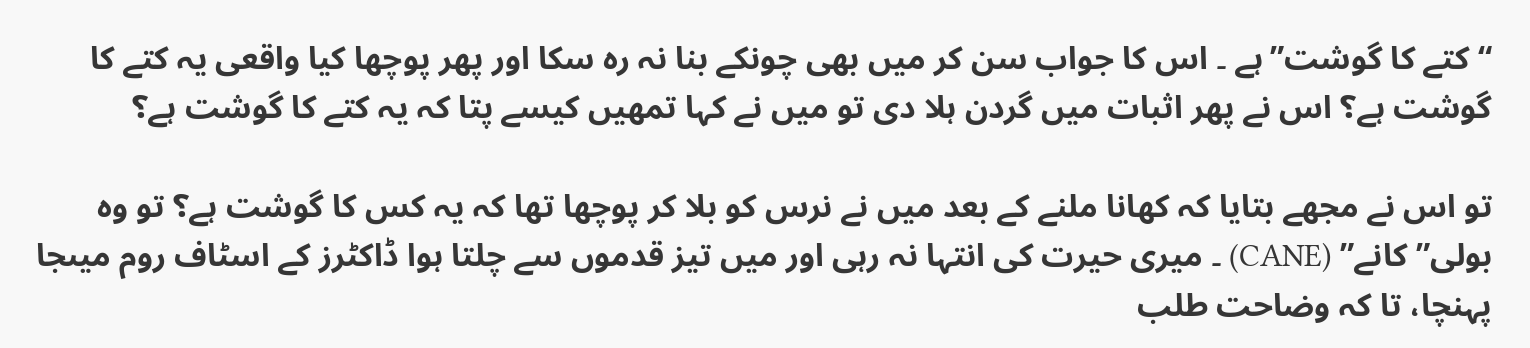“کتے کا گوشت”ہے ۔ اس کا جواب سن کر میں بھی چونکے بنا نہ رہ سکا اور پھر پوچھا کیا واقعی یہ کتے کا گوشت ہے؟ اس نے پھر اثبات میں گردن ہلا دی تو میں نے کہا تمھیں کیسے پتا کہ یہ کتے کا گوشت ہے؟

تو اس نے مجھے بتایا کہ کھانا ملنے کے بعد میں نے نرس کو بلا کر پوچھا تھا کہ یہ کس کا گوشت ہے؟ تو وہ بولی”کانے” (CANE) ۔ میری حیرت کی انتہا نہ رہی اور میں تیز قدموں سے چلتا ہوا ڈاکٹرز کے اسٹاف روم میںجا پہنچا، تا کہ وضاحت طلب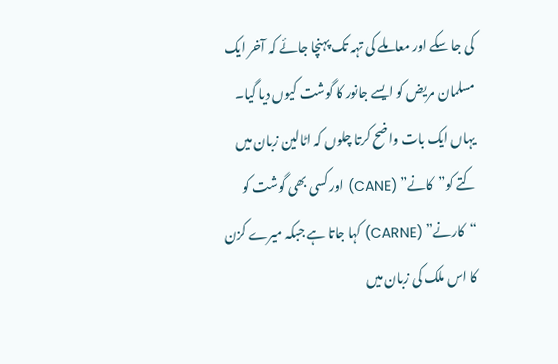کی جا سکے اور معاملے کی تہہ تک پہنچا جائے کہ آخر ایک مسلمان مریض کو ایسے جانور کا گوشت کیوں دیا گیا۔ یہاں ایک بات واضح کرتا چلوں کہ اٹالین زبان میں کتے کو”کانے” (CANE) اور کسی بھی گوشت کو “کارنے” (CARNE) کہا جاتا ہے جبکہ میرے کزن کا اس ملک کی زبان میں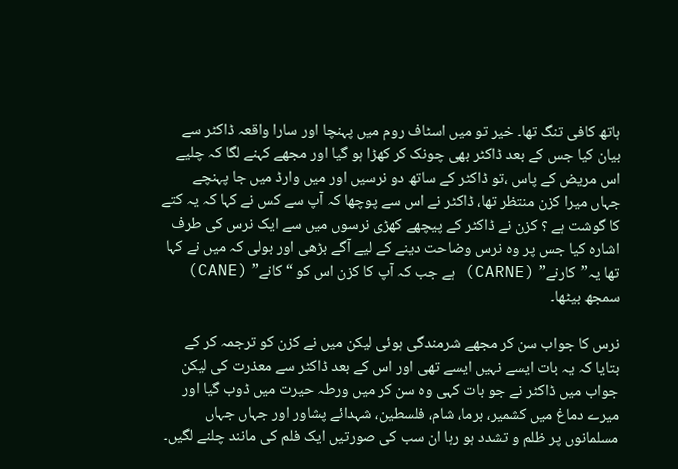ہاتھ کافی تنگ تھا۔ خیر تو میں اسٹاف روم میں پہنچا اور سارا واقعہ ڈاکٹر سے بیان کیا جس کے بعد ڈاکٹر بھی چونک کر کھڑا ہو گیا اور مجھے کہنے لگا کہ چلیے اس مریض کے پاس ،تو ڈاکٹر کے ساتھ دو نرسیں اور میں وارڈ میں جا پہنچے جہاں میرا کزن منتظر تھا، ڈاکٹر نے اس سے پوچھا کہ آپ سے کس نے کہا کہ یہ کتے کا گوشت ہے ؟ کزن نے ڈاکٹر کے پیچھے کھڑی نرسوں میں سے ایک نرس کی طرف اشارہ کیا جس پر وہ نرس وضاحت دینے کے لیے آگے بڑھی اور بولی کہ میں نے کہا تھا یہ”کارنے” (CARNE) ہے جب کہ آپ کا کزن اس کو “کانے” (CANE) سمجھ بیٹھا۔

نرس کا جواب سن کر مجھے شرمندگی ہوئی لیکن میں نے کزن کو ترجمہ کر کے بتایا کہ یہ بات ایسے نہیں ایسے تھی اور اس کے بعد ڈاکٹر سے معذرت کی لیکن جواب میں ڈاکٹر نے جو بات کہی وہ سن کر میں ورطہ حیرت میں ڈوب گیا اور میرے دماغ میں کشمیر، برما، شام، فلسطین، شہدائے پشاور اور جہاں جہاں مسلمانوں پر ظلم و تشدد ہو رہا ان سب کی صورتیں ایک فلم کی مانند چلنے لگیں۔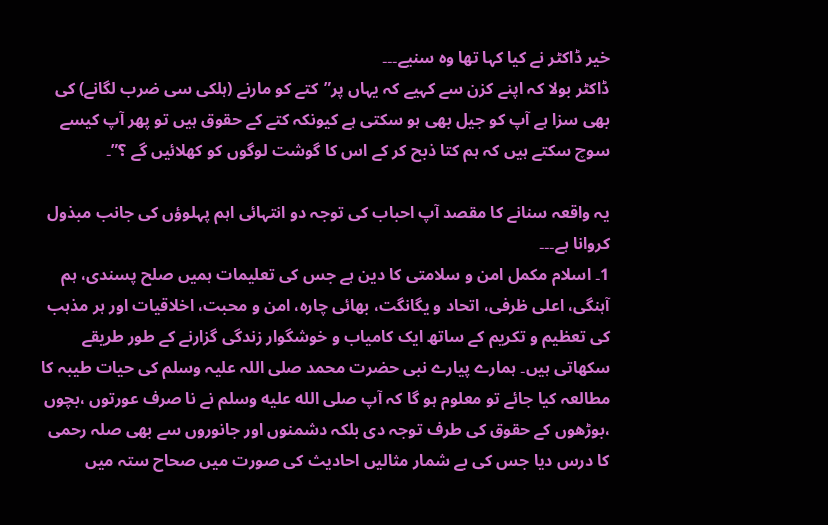خیر ڈاکٹر نے کیا کہا تھا وہ سنیے۔۔۔
ڈاکٹر بولا کہ اپنے کزن سے کہیے کہ یہاں پر”کتے کو مارنے (ہلکی سی ضرب لگانے) کی بھی سزا ہے آپ کو جیل بھی ہو سکتی ہے کیونکہ کتے کے حقوق ہیں تو پھر آپ کیسے سوچ سکتے ہیں کہ ہم کتا ذبح کر کے اس کا گوشت لوگوں کو کھلائیں گے ؟”۔

یہ واقعہ سنانے کا مقصد آپ احباب کی توجہ دو انتہائی اہم پہلوؤں کی جانب مبذول کروانا ہے۔۔۔
1۔ اسلام مکمل امن و سلامتی کا دین ہے جس کی تعلیمات ہمیں صلح پسندی، ہم آہنگی، اعلی ظرفی، اتحاد و یگانگت، بھائی چارہ، امن و محبت، اخلاقیات اور ہر مذہب کی تعظیم و تکریم کے ساتھ ایک کامیاب و خوشگوار زندگی گزارنے کے طور طریقے سکھاتی ہیں۔ ہمارے پیارے نبی حضرت محمد صلی اللہ علیہ وسلم کی حیات طیبہ کا مطالعہ کیا جائے تو معلوم ہو گا کہ آپ صلى الله عليه وسلم نے نا صرف عورتوں ،بچوں ،بوڑھوں کے حقوق کی طرف توجہ دی بلکہ دشمنوں اور جانوروں سے بھی صلہ رحمی کا درس دیا جس کی بے شمار مثالیں احادیث کی صورت میں صحاح ستہ میں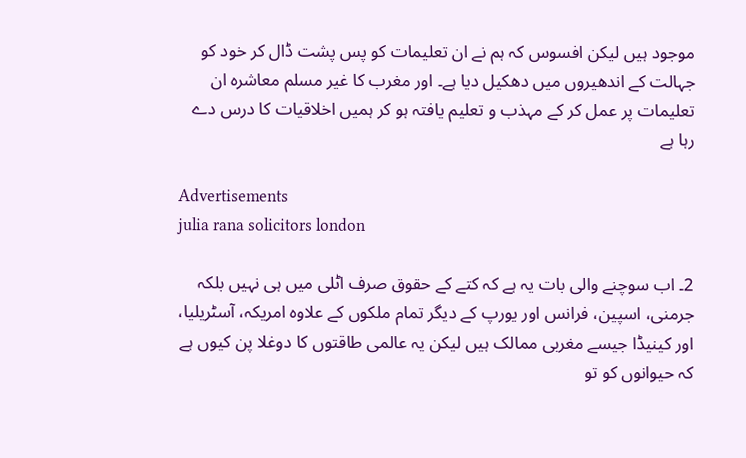موجود ہیں لیکن افسوس کہ ہم نے ان تعلیمات کو پس پشت ڈال کر خود کو جہالت کے اندھیروں میں دھکیل دیا ہے۔ اور مغرب کا غیر مسلم معاشرہ ان تعلیمات پر عمل کر کے مہذب و تعلیم یافتہ ہو کر ہمیں اخلاقیات کا درس دے رہا ہے

Advertisements
julia rana solicitors london

2۔ اب سوچنے والی بات یہ ہے کہ کتے کے حقوق صرف اٹلی میں ہی نہیں بلکہ جرمنی، اسپین، فرانس اور یورپ کے دیگر تمام ملکوں کے علاوہ امریکہ، آسٹریلیا، اور کینیڈا جیسے مغربی ممالک ہیں لیکن یہ عالمی طاقتوں کا دوغلا پن کیوں ہے کہ حیوانوں کو تو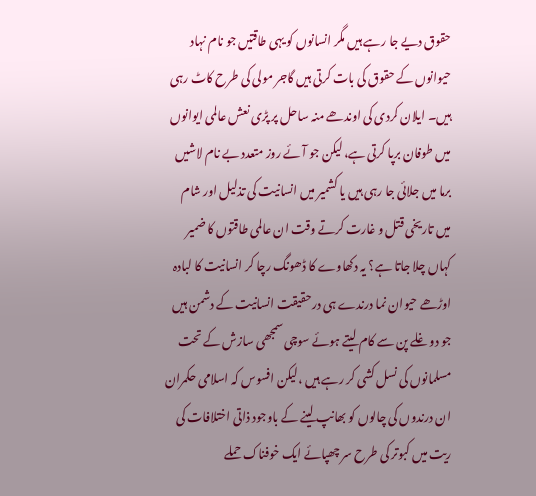حقوق دیے جا رہے ہیں مگر انسانوں کو یہی طاقتیں جو نام نہاد حیوانوں کے حقوق کی بات کرتی ہیں گاجر مولی کی طرح کاٹ رہی ہیں۔ ایلان کردی کی اوندھے منہ ساحل پر پڑی نعش عالمی ایوانوں میں طوفان برپا کرتی ہے، لیکن جو آئے روز متعدد بے نام لاشیں برما میں جلائی جا رہی ہیں یا کشمیر میں انسانیت کی تذلیل اور شام میں تاریخی قتل و غارت کرتے وقت ان عالمی طاقتوں کا ضمیر کہاں چلا جاتا ہے؟ یہ دکھاوے کا ڈھونگ رچا کر انسانیت کا لبادہ اوڑھے حیوان نما درندے ہی درحقیقت انسانیت کے دشمن ہیں جو دوغلے پن سے کام لیتے ہوئے سوچی سمجھی سازش کے تحت مسلمانوں کی نسل کشی کر رہے ہیں ،لیکن افسوس کہ اسلامی حکمران ان درندوں کی چالوں کو بھانپ لینے کے باوجود ذاتی اختلافات کی ریت میں کبوتر کی طرح سر چھپائے ایک خوفناک حملے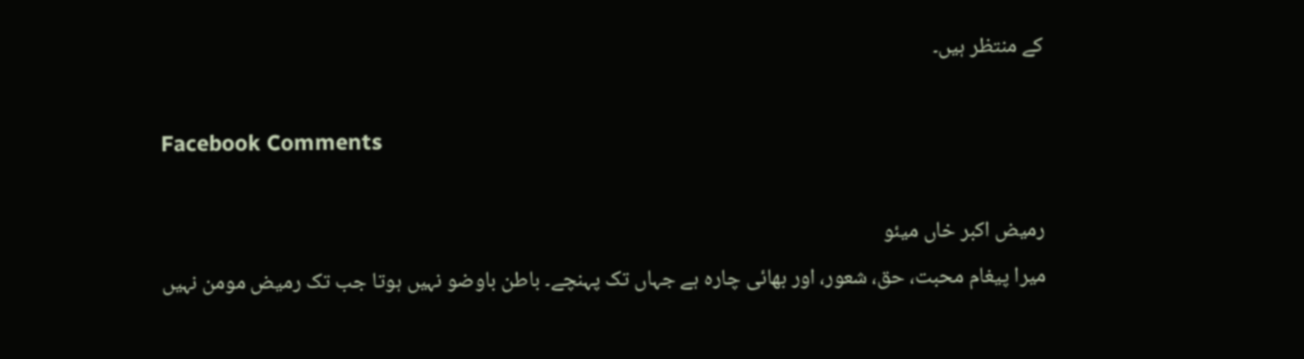کے منتظر ہیں۔

Facebook Comments

رمیض اکبر خاں میئو
میرا پیغام محبت، حق، شعور، اور بھائی چارہ ہے جہاں تک پہنچے۔ باطن باوضو نہیں ہوتا جب تک رمیض مومن نہیں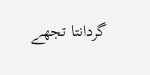گردانتا تجھے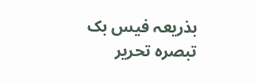بذریعہ فیس بک تبصرہ تحریر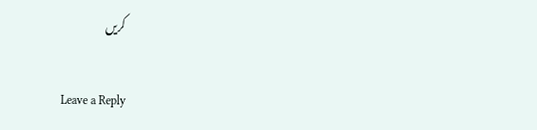کریں

Leave a Reply